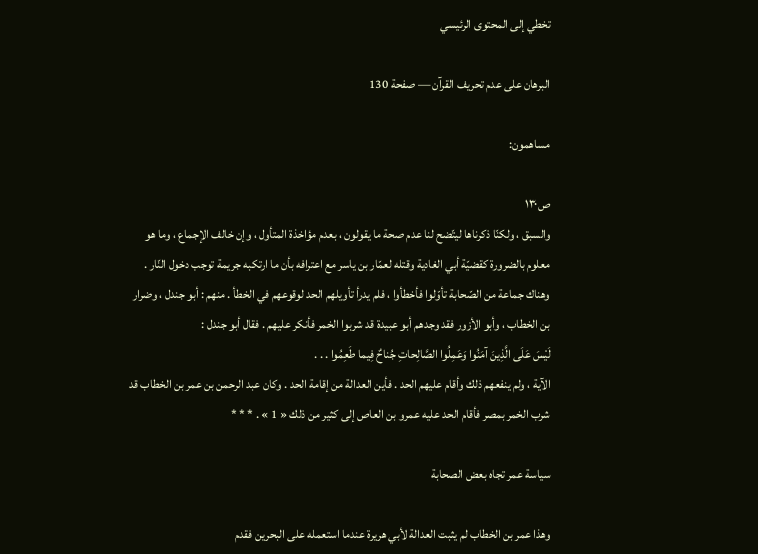تخطي إلى المحتوى الرئيسي

البرهان على عدم تحريف القرآن — صفحة 130

مساهمون:

ص١٣٠
والسبق ، ولكنّا ذكرناها ليتّضح لنا عدم صحة ما يقولون ، بعدم مؤاخذة المتأول ، وإن خالف الإجماع ، وما هو معلوم بالضرورة كقضيّة أبي الغادية وقتله لعمّار بن ياسر مع اعترافه بأن ما ارتكبه جريمة توجب دخول النّار . وهناك جماعة من الصّحابة تأوّلوا فأخطأوا ، فلم يدرأ تأويلهم الحد لوقوعهم في الخطأ . منهم : أبو جندل ، وضرار بن الخطاب ، وأبو الأزور فقد وجدهم أبو عبيدة قد شربوا الخمر فأنكر عليهم . فقال أبو جندل :
لَيْسَ عَلَى الَّذِينَ آمَنُوا وَعَمِلُوا الصَّالِحاتِ جُناحٌ فِيما طَعِمُوا . . .
الآية ، ولم ينفعهم ذلك وأقام عليهم الحد . فأين العدالة من إقامة الحد . وكان عبد الرحمن بن عمر بن الخطاب قد شرب الخمر بمصر فأقام الحد عليه عمرو بن العاص إلى كثير من ذلك « 1 » . * * *

سياسة عمر تجاه بعض الصحابة

وهذا عمر بن الخطاب لم يثبت العدالة لأبي هريرة عندما استعمله على البحرين فقدم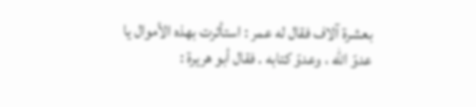بعشرة آلاف فقال له عمر : استأثرت بهذه الأموال يا عدوّ اللّه ، وعدوّ كتابه . فقال أبو هريرة :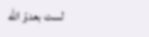لست بعدوّ اللّه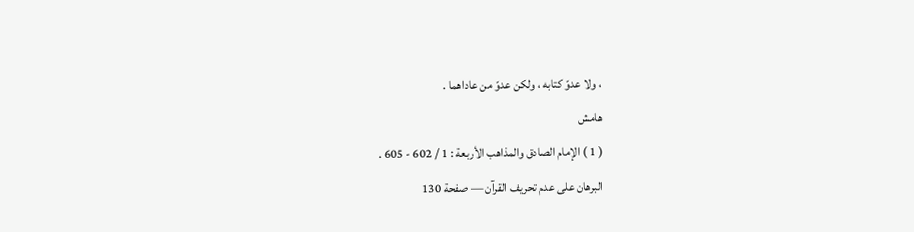، ولا عدوّ كتابه ، ولكن عدوّ من عاداهما .
هامش
( 1 ) الإمام الصادق والمذاهب الأربعة : 1 / 602 - 605 .
البرهان على عدم تحريف القرآن — صفحة 130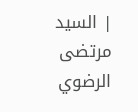| السيد مرتضى الرضوي